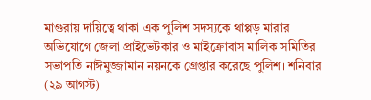মাগুরায় দায়িত্বে থাকা এক পুলিশ সদস্যকে থাপ্পড় মারার অভিযোগে জেলা প্রাইভেটকার ও মাইক্রোবাস মালিক সমিতির সভাপতি নাঈমুজ্জামান নয়নকে গ্রেপ্তার করেছে পুলিশ। শনিবার (২৯ আগস্ট)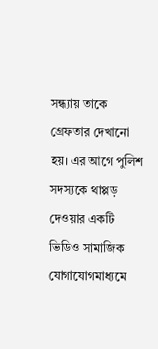সন্ধ্যায় তাকে গ্রেফতার দেখানো হয়। এর আগে পুলিশ সদস্যকে থাপ্পড় দেওয়ার একটি ভিডিও সামাজিক যোগাযোগমাধ্যমে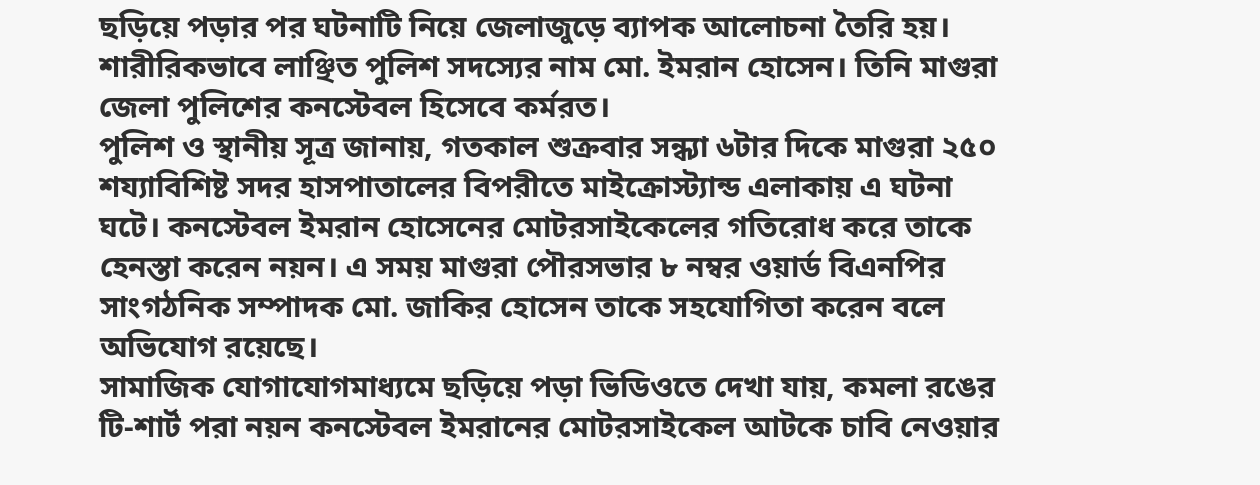ছড়িয়ে পড়ার পর ঘটনাটি নিয়ে জেলাজুড়ে ব্যাপক আলোচনা তৈরি হয়।
শারীরিকভাবে লাঞ্ছিত পুলিশ সদস্যের নাম মো. ইমরান হোসেন। তিনি মাগুরা জেলা পুলিশের কনস্টেবল হিসেবে কর্মরত।
পুলিশ ও স্থানীয় সূত্র জানায়, গতকাল শুক্রবার সন্ধ্যা ৬টার দিকে মাগুরা ২৫০ শয্যাবিশিষ্ট সদর হাসপাতালের বিপরীতে মাইক্রোস্ট্যান্ড এলাকায় এ ঘটনা ঘটে। কনস্টেবল ইমরান হোসেনের মোটরসাইকেলের গতিরোধ করে তাকে হেনস্তা করেন নয়ন। এ সময় মাগুরা পৌরসভার ৮ নম্বর ওয়ার্ড বিএনপির সাংগঠনিক সম্পাদক মো. জাকির হোসেন তাকে সহযোগিতা করেন বলে অভিযোগ রয়েছে।
সামাজিক যোগাযোগমাধ্যমে ছড়িয়ে পড়া ভিডিওতে দেখা যায়, কমলা রঙের টি-শার্ট পরা নয়ন কনস্টেবল ইমরানের মোটরসাইকেল আটকে চাবি নেওয়ার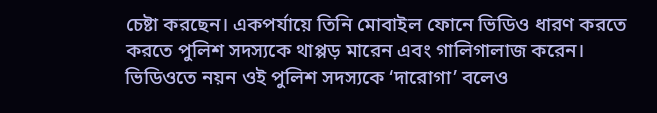চেষ্টা করছেন। একপর্যায়ে তিনি মোবাইল ফোনে ভিডিও ধারণ করতে করতে পুলিশ সদস্যকে থাপ্পড় মারেন এবং গালিগালাজ করেন। ভিডিওতে নয়ন ওই পুলিশ সদস্যকে ‘দারোগা’ বলেও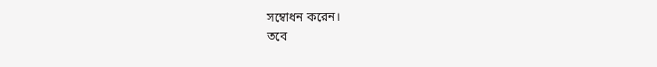সম্বোধন করেন।
তবে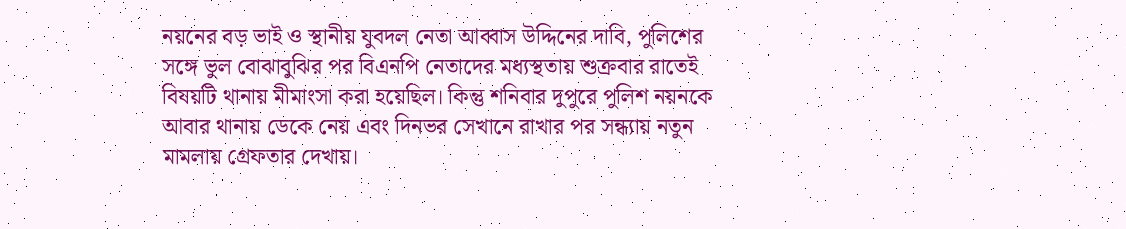নয়নের বড় ভাই ও স্থানীয় যুবদল নেতা আব্বাস উদ্দিনের দাবি, পুলিশের সঙ্গে ভুল বোঝাবুঝির পর বিএনপি নেতাদের মধ্যস্থতায় শুক্রবার রাতেই বিষয়টি থানায় মীমাংসা করা হয়েছিল। কিন্তু শনিবার দুপুরে পুলিশ নয়নকে আবার থানায় ডেকে নেয় এবং দিনভর সেখানে রাখার পর সন্ধ্যায় নতুন মামলায় গ্রেফতার দেখায়।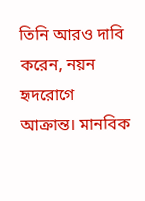তিনি আরও দাবি করেন, নয়ন হৃদরোগে আক্রান্ত। মানবিক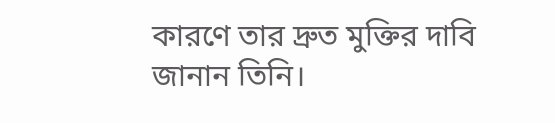কারণে তার দ্রুত মুক্তির দাবি জানান তিনি।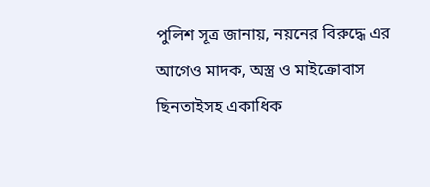পুলিশ সূত্র জানায়, নয়নের বিরুদ্ধে এর আগেও মাদক, অস্ত্র ও মাইক্রোবাস ছিনতাইসহ একাধিক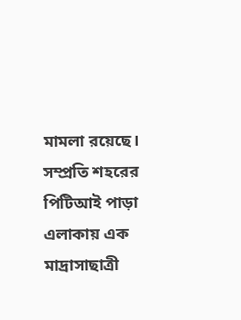মামলা রয়েছে। সম্প্রতি শহরের পিটিআই পাড়া এলাকায় এক মাদ্রাসাছাত্রী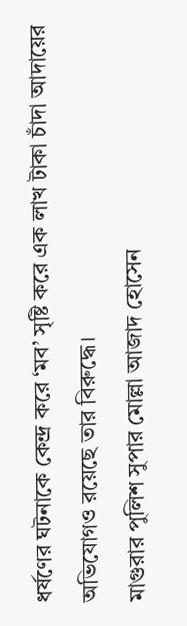ধর্ষণের ঘটনাকে কেন্দ্র করে ‘মব’ সৃষ্টি করে এক লাখ টাকা চাঁদা আদায়ের অভিযোগও রয়েছে তার বিরুদ্ধে।
মাগুরার পুলিশ সুপার মোল্লা আজাদ হোসেন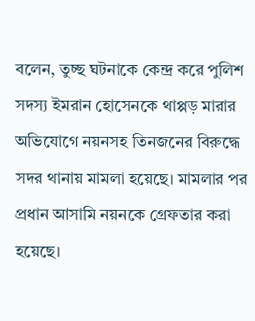বলেন, তুচ্ছ ঘটনাকে কেন্দ্র করে পুলিশ সদস্য ইমরান হোসেনকে থাপ্পড় মারার অভিযোগে নয়নসহ তিনজনের বিরুদ্ধে সদর থানায় মামলা হয়েছে। মামলার পর প্রধান আসামি নয়নকে গ্রেফতার করা হয়েছে।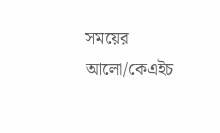সময়ের আলো/কেএইচ